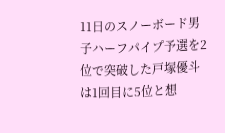11日のスノーボード男子ハーフパイプ予選を2位で突破した戸塚優斗は1回目に5位と想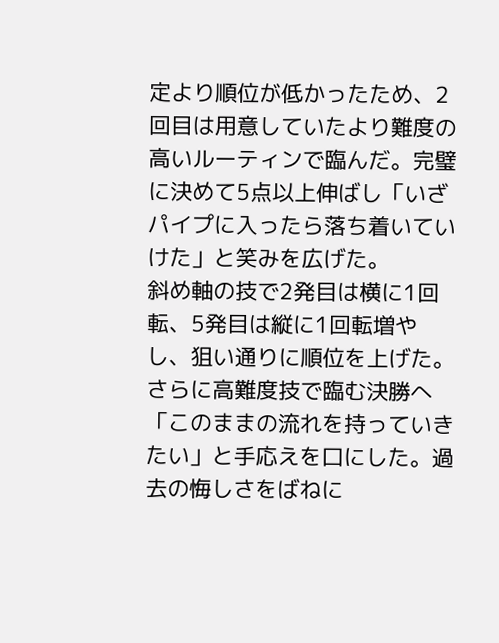定より順位が低かったため、2回目は用意していたより難度の高いルーティンで臨んだ。完璧に決めて5点以上伸ばし「いざパイプに入ったら落ち着いていけた」と笑みを広げた。
斜め軸の技で2発目は横に1回転、5発目は縦に1回転増やし、狙い通りに順位を上げた。さらに高難度技で臨む決勝へ「このままの流れを持っていきたい」と手応えを口にした。過去の悔しさをばねに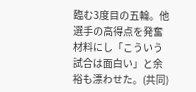臨む3度目の五輪。他選手の高得点を発奮材料にし「こういう試合は面白い」と余裕も漂わせた。(共同)